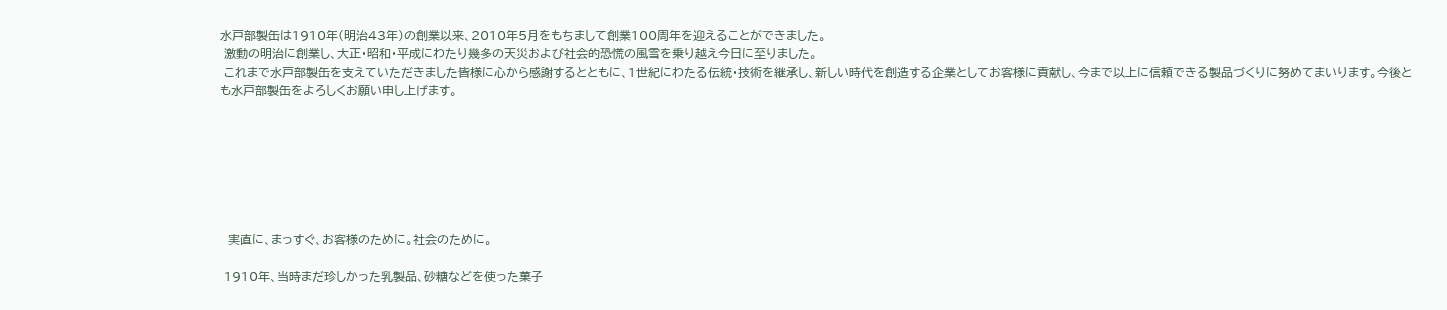水戸部製缶は1910年(明治43年)の創業以来、2010年5月をもちまして創業100周年を迎えることができました。
 激動の明治に創業し、大正・昭和・平成にわたり幾多の天災および社会的恐慌の風雪を乗り越え今日に至りました。
 これまで水戸部製缶を支えていただきました皆様に心から感謝するとともに、1世紀にわたる伝統・技術を継承し、新しい時代を創造する企業としてお客様に貢献し、今まで以上に信頼できる製品づくりに努めてまいります。今後とも水戸部製缶をよろしくお願い申し上げます。







  実直に、まっすぐ、お客様のために。社会のために。

 1910年、当時まだ珍しかった乳製品、砂糖などを使った菓子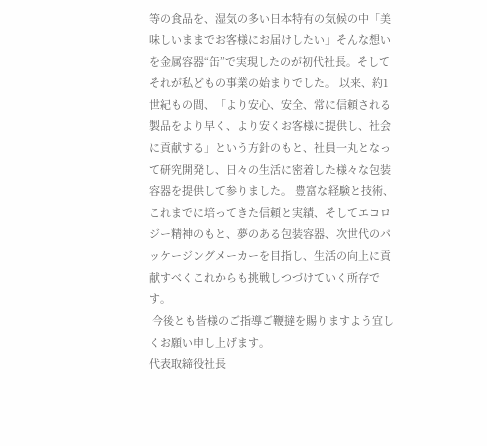等の食品を、湿気の多い日本特有の気候の中「美味しいままでお客様にお届けしたい」そんな想いを金属容器“缶”で実現したのが初代社長。そしてそれが私どもの事業の始まりでした。 以来、約1世紀もの間、「より安心、安全、常に信頼される製品をより早く、より安くお客様に提供し、社会に貢献する」という方針のもと、社員一丸となって研究開発し、日々の生活に密着した様々な包装容器を提供して参りました。 豊富な経験と技術、これまでに培ってきた信頼と実績、そしてエコロジー精神のもと、夢のある包装容器、次世代のパッケージングメーカーを目指し、生活の向上に貢献すべくこれからも挑戦しつづけていく所存です。
 今後とも皆様のご指導ご鞭撻を賜りますよう宜しくお願い申し上げます。
代表取締役社長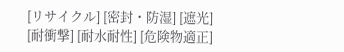[リサイクル] [密封・防湿] [遮光] [耐衝撃] [耐水耐性] [危険物適正]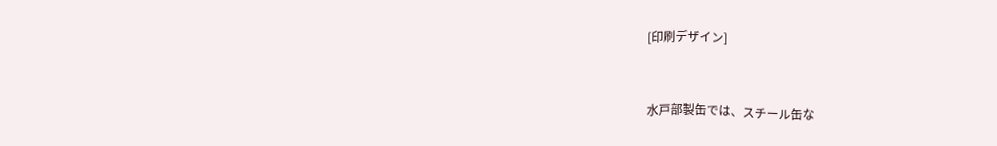[印刷デザイン]


水戸部製缶では、スチール缶な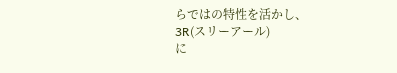らではの特性を活かし、
3R(スリーアール)
に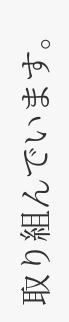取り組んでいます。